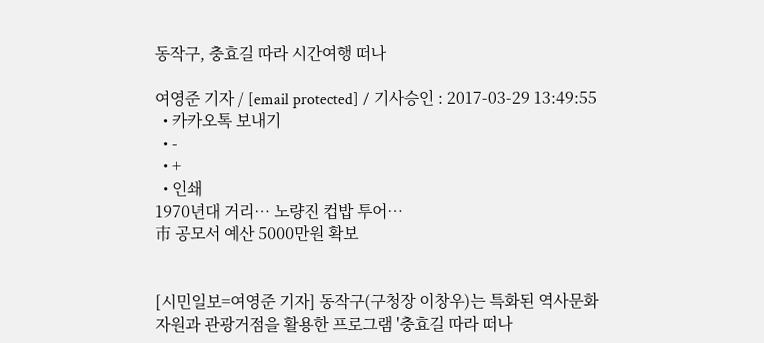동작구, 충효길 따라 시간여행 떠나

여영준 기자 / [email protected] / 기사승인 : 2017-03-29 13:49:55
  • 카카오톡 보내기
  • -
  • +
  • 인쇄
1970년대 거리… 노량진 컵밥 투어…
市 공모서 예산 5000만원 확보


[시민일보=여영준 기자] 동작구(구청장 이창우)는 특화된 역사문화 자원과 관광거점을 활용한 프로그램 '충효길 따라 떠나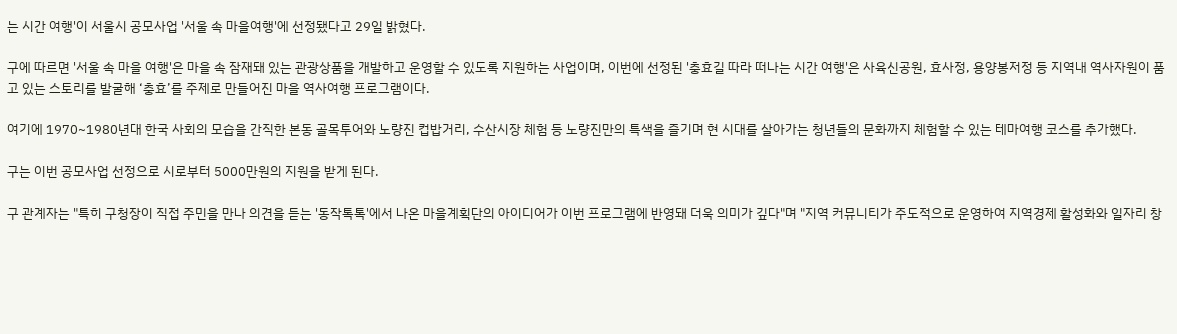는 시간 여행'이 서울시 공모사업 '서울 속 마을여행'에 선정됐다고 29일 밝혔다.

구에 따르면 '서울 속 마을 여행'은 마을 속 잠재돼 있는 관광상품을 개발하고 운영할 수 있도록 지원하는 사업이며, 이번에 선정된 '충효길 따라 떠나는 시간 여행'은 사육신공원, 효사정, 용양봉저정 등 지역내 역사자원이 품고 있는 스토리를 발굴해 ‘충효’를 주제로 만들어진 마을 역사여행 프로그램이다.

여기에 1970~1980년대 한국 사회의 모습을 간직한 본동 골목투어와 노량진 컵밥거리, 수산시장 체험 등 노량진만의 특색을 즐기며 현 시대를 살아가는 청년들의 문화까지 체험할 수 있는 테마여행 코스를 추가했다.

구는 이번 공모사업 선정으로 시로부터 5000만원의 지원을 받게 된다.

구 관계자는 "특히 구청장이 직접 주민을 만나 의견을 듣는 '동작톡톡'에서 나온 마을계획단의 아이디어가 이번 프로그램에 반영돼 더욱 의미가 깊다"며 "지역 커뮤니티가 주도적으로 운영하여 지역경제 활성화와 일자리 창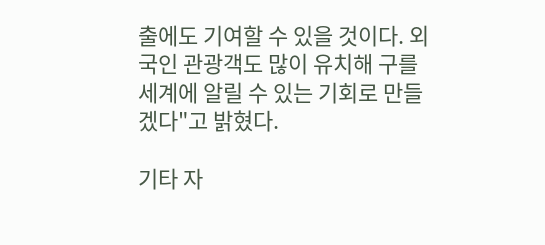출에도 기여할 수 있을 것이다. 외국인 관광객도 많이 유치해 구를 세계에 알릴 수 있는 기회로 만들겠다"고 밝혔다.

기타 자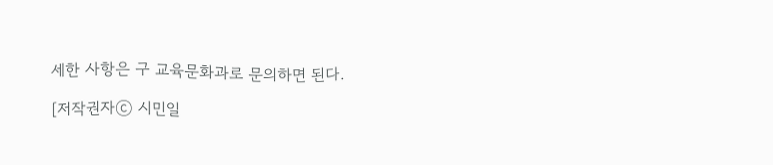세한 사항은 구 교육문화과로 문의하면 된다.

[저작권자ⓒ 시민일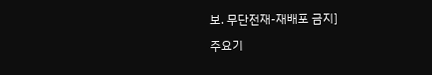보. 무단전재-재배포 금지]

주요기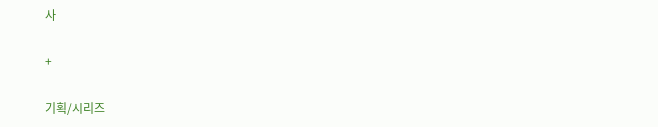사

+

기획/시리즈